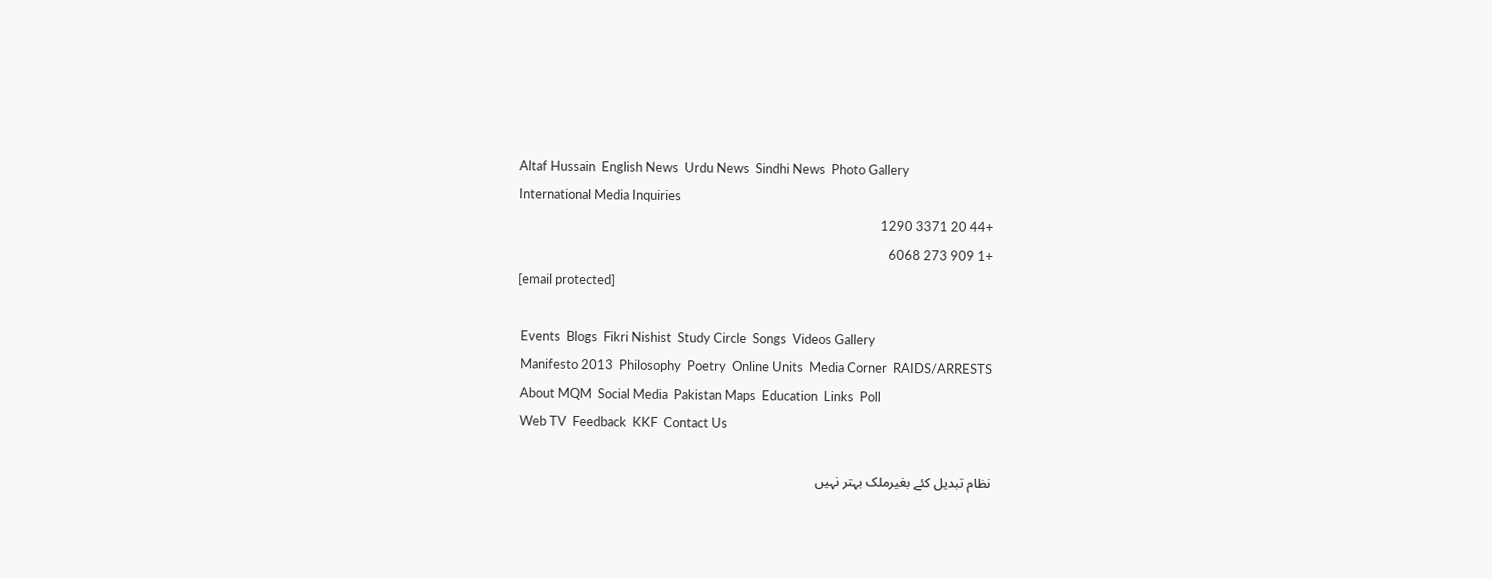Altaf Hussain  English News  Urdu News  Sindhi News  Photo Gallery
International Media Inquiries
+44 20 3371 1290
+1 909 273 6068
[email protected]

 Events  Blogs  Fikri Nishist  Study Circle  Songs  Videos Gallery
 Manifesto 2013  Philosophy  Poetry  Online Units  Media Corner  RAIDS/ARRESTS
 About MQM  Social Media  Pakistan Maps  Education  Links  Poll
 Web TV  Feedback  KKF  Contact Us

نظام تبدیل کئے بغیرملک بہتر نہیں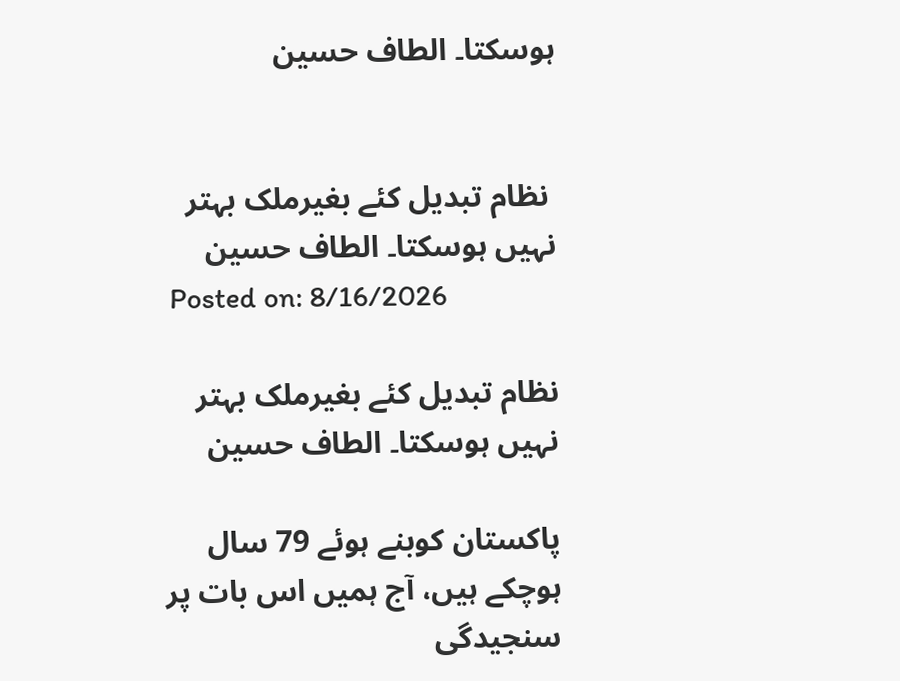ہوسکتا۔ الطاف حسین


 نظام تبدیل کئے بغیرملک بہتر نہیں ہوسکتا۔ الطاف حسین
 Posted on: 8/16/2026

نظام تبدیل کئے بغیرملک بہتر نہیں ہوسکتا۔ الطاف حسین

پاکستان کوبنے ہوئے 79 سال ہوچکے ہیں، آج ہمیں اس بات پر سنجیدگی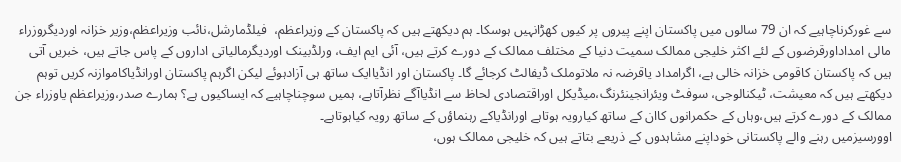سے غورکرناچاہیے کہ ان 79 سالوں میں پاکستان اپنے پیروں پر کیوں کھڑانہیں ہوسکا۔ ہم دیکھتے ہیں کہ پاکستان کے وزیراعظم،  فیلڈمارشل،نائب وزیراعظم،وزیر خزانہ اوردیگروزراء مالی امداداورقرضوں کے لئے اکثر خلیجی ممالک سمیت دنیا کے مختلف ممالک کے دورے کرتے ہیں، آئی ایم ایف، ورلڈبینک اوردیگرمالیاتی اداروں کے پاس جاتے ہیں، خبریں آتی ہیں کہ پاکستان کاقومی خزانہ خالی ہے، اگرامداد یاقرضہ نہ ملاتوملک ڈیفالٹ کرجائے گا۔ پاکستان اور انڈیاایک ساتھ ہی آزادہوئے لیکن اگرہم پاکستان اورانڈیاکاموازنہ کریں توہم دیکھتے ہیں کہ معیشت، ٹیکنالوجی، سوفٹ ویئرانجینئرنگ،میڈیکل اوراقتصادی لحاظ سے انڈیاآگے نظرآتاہے، ہمیں سوچناچاہیے کہ ایساکیوں ہے؟ ہمارے صدر،وزیراعظم یاوزراء جن ممالک کے دورے کرتے ہیں،وہاں کے حکمرانوں کاان کے ساتھ کیارویہ ہوتاہے اورانڈیاکے رہنماؤں کے ساتھ رویہ کیاہوتاہے۔
اوورسیزمیں رہنے والے پاکستانی خوداپنے مشاہدوں کے ذریعے بتاتے ہیں کہ خلیجی ممالک ہوں،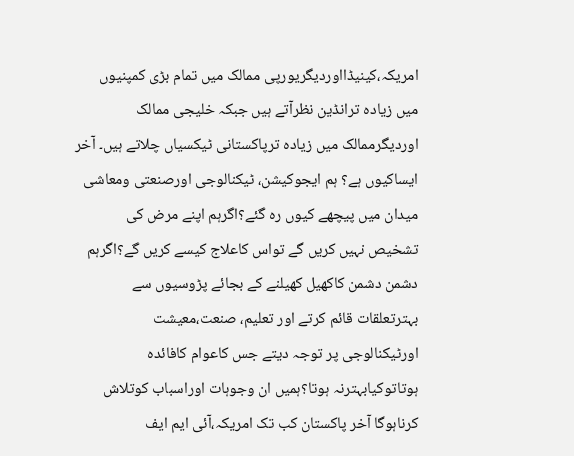امریکہ،کینیڈااوردیگریورپی ممالک میں تمام بڑی کمپنیوں میں زیادہ ترانڈین نظرآتے ہیں جبکہ خلیجی ممالک اوردیگرممالک میں زیادہ ترپاکستانی ٹیکسیاں چلاتے ہیں۔ آخر ایساکیوں ہے؟ ہم ایجوکیشن، ٹیکنالوجی اورصنعتی ومعاشی میدان میں پیچھے کیوں رہ گئے؟اگرہم اپنے مرض کی تشخیص نہیں کریں گے تواس کاعلاج کیسے کریں گے؟اگرہم دشمن دشمن کاکھیل کھیلنے کے بجائے پڑوسیوں سے بہترتعلقات قائم کرتے اور تعلیم، صنعت،معیشت اورٹیکنالوجی پر توجہ دیتے جس کاعوام کافائدہ ہوتاتوکیابہترنہ ہوتا؟ہمیں ان وجوہات اوراسباب کوتلاش کرناہوگا آخر پاکستان کب تک امریکہ،آئی ایم ایف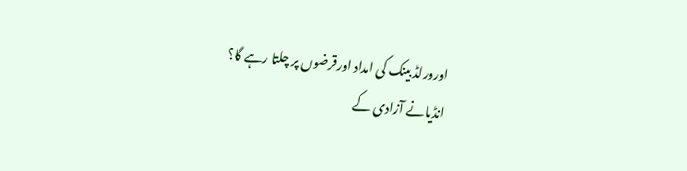اورورلڈ بینک کی امداد اورقرضوں پر چلتا رہے گا؟
انڈیانے آزادی کے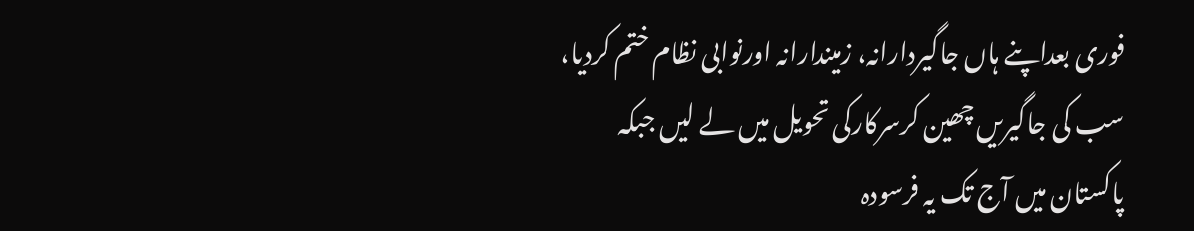فوری بعداپنے ہاں جاگیردارانہ، زمیندارانہ اورنوابی نظام ختم کردیا، سب کی جاگیریں چھین کرسرکارکی تحویل میں لے لیں جبکہ پاکستان میں آج تک یہ فرسودہ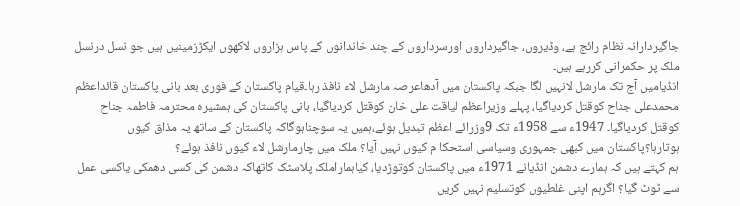جاگیردارانہ نظام رائج ہے، وڈیروں، جاگیرداروں اورسرداروں کے چند خاندانوں کے پاس ہزاروں لاکھوں ایکڑزمینیں ہیں جو نسل درنسل ملک پر حکمرانی کررہے ہیں۔
انڈیامیں آج تک مارشل لانہیں لگا جبکہ پاکستان میں آدھاعرصہ مارشل لاء نافذ رہا۔قیام پاکستان کے فوری بعد بانی پاکستان قائداعظم محمدعلی جناح کوقتل کردیاگیا، پہلے وزیراعظم لیاقت علی خان کوقتل کردیاگیا، بانی پاکستان کی ہمشیرہ محترمہ فاطمہ جناح کوقتل کردیاگیا۔ 1947ء سے 1958ء تک 9وزرائے اعظم تبدیل ہوئے،ہمیں یہ سوچناہوگاکہ پاکستان کے ساتھ یہ مذاق کیوں ہوتارہا؟پاکستان میں کبھی جمہوری وسیاسی استحکا م کیوں نہیں آیا؟ ملک میں چارمارشل لاء کیوں نافذ ہوئے؟
ہم کہتے ہیں کہ ہمارے دشمن انڈیانے 1971ء میں پاکستان کوتوڑدیا، کیاہماراملک پلاسٹک کاتھاکہ دشمن کی کسی دھمکی یاکسی عمل سے ٹوٹ گیا؟ اگرہم اپنی غلطیوں کوتسلیم نہیں کریں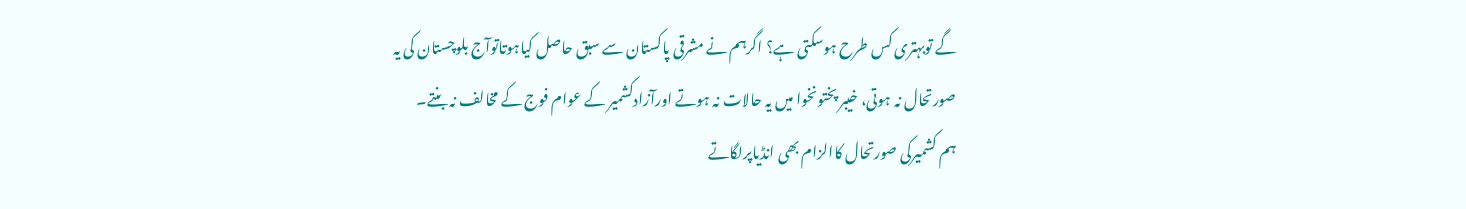گے توبہتری کس طرح ہوسکتی ہے؟ اگرہم نے مشرقی پاکستان سے سبق حاصل کیاہوتاتوآج بلوچستان کی یہ صورتحال نہ ہوتی، خیبر پختونخوا میں یہ حالات نہ ہوتے اورآزادکشمیر کے عوام فوج کے مخالف نہ بنتے۔
ہم کشمیرکی صورتحال کاالزام بھی انڈیاپرلگاتے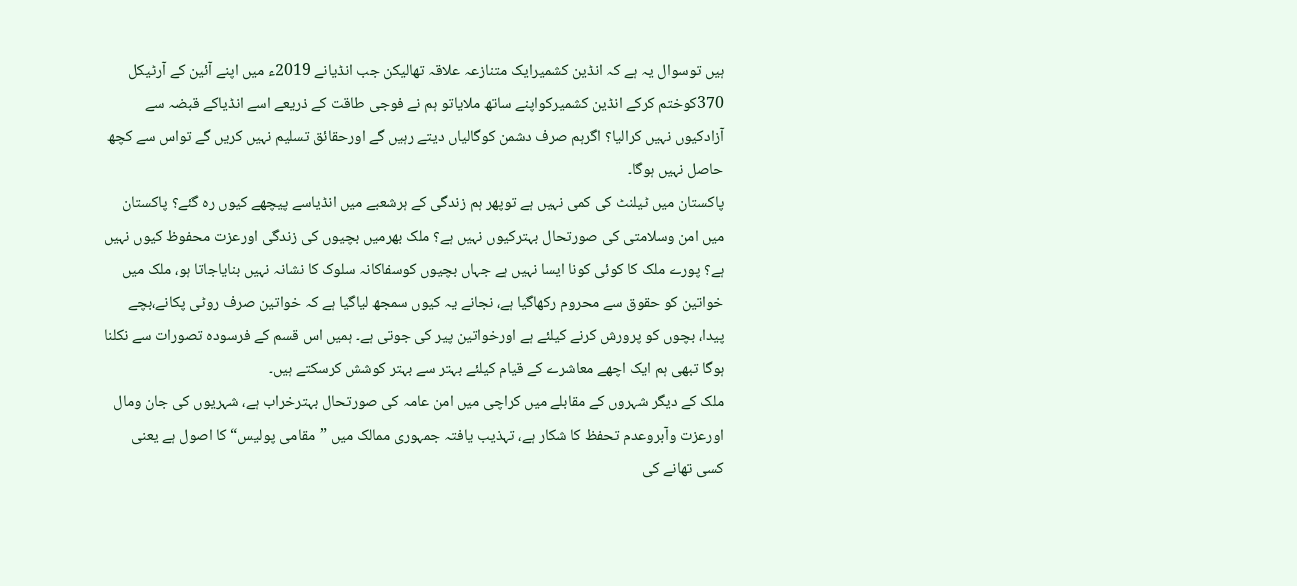ہیں توسوال یہ ہے کہ انڈین کشمیرایک متنازعہ علاقہ تھالیکن جب انڈیانے 2019ء میں اپنے آئین کے آرٹیکل 370کوختم کرکے انڈین کشمیرکواپنے ساتھ ملایاتو ہم نے فوجی طاقت کے ذریعے اسے انڈیاکے قبضہ سے آزادکیوں نہیں کرالیا؟ اگرہم صرف دشمن کوگالیاں دیتے رہیں گے اورحقائق تسلیم نہیں کریں گے تواس سے کچھ حاصل نہیں ہوگا۔
پاکستان میں ٹیلنٹ کی کمی نہیں ہے توپھر ہم زندگی کے ہرشعبے میں انڈیاسے پیچھے کیوں رہ گئے؟ پاکستان میں امن وسلامتی کی صورتحال بہترکیوں نہیں ہے؟ ملک بھرمیں بچیوں کی زندگی اورعزت محفوظ کیوں نہیں ہے؟ پورے ملک کا کوئی کونا ایسا نہیں ہے جہاں بچیوں کوسفاکانہ سلوک کا نشانہ نہیں بنایاجاتا ہو، ملک میں خواتین کو حقوق سے محروم رکھاگیا ہے، نجانے یہ کیوں سمجھ لیاگیا ہے کہ خواتین صرف روٹی پکانے،بچے پیدا، بچوں کو پرورش کرنے کیلئے ہے اورخواتین پیر کی جوتی ہے۔ ہمیں اس قسم کے فرسودہ تصورات سے نکلنا ہوگا تبھی ہم ایک اچھے معاشرے کے قیام کیلئے بہتر سے بہتر کوشش کرسکتے ہیں۔
ملک کے دیگر شہروں کے مقابلے میں کراچی میں امن عامہ کی صورتحال بہترخراب ہے، شہریوں کی جان ومال اورعزت وآبروعدم تحفظ کا شکار ہے، تہذیب یافتہ جمہوری ممالک میں ”مقامی پولیس“ کا اصول ہے یعنی کسی تھانے کی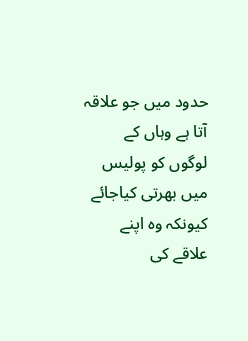حدود میں جو علاقہ آتا ہے وہاں کے لوگوں کو پولیس میں بھرتی کیاجائے کیونکہ وہ اپنے علاقے کی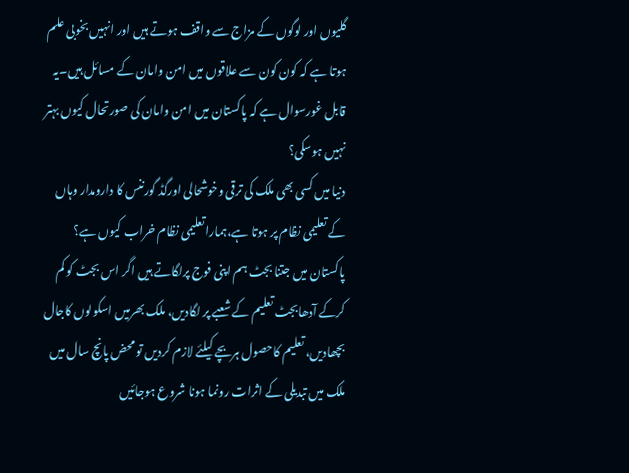گلیوں اور لوگوں کے مزاج سے واقف ہوتے ہیں اور انہیں بخوبی علم ہوتا ہے کہ کون کون سے علاقوں میں امن وامان کے مسائل ہیں۔یہ قابل غورسوال ہے کہ پاکستان میں امن وامان کی صورتحال کیوں بہتر نہیں ہوسکی؟
دنیا میں کسی بھی ملک کی ترقی وخوشحالی اورگڈ گورننس کا دارومدار وہاں کے تعلیمی نظام پر ہوتا ہے،ہماراتعلیمی نظام خراب کیوں ہے؟ پاکستان میں جتنا بجٹ ہم اپنی فوج پرلگاتے ہیں اگر اس بجٹ کو کم کرکے آدھابجٹ تعلیم کے شعبے پر لگادیں، ملک بھرمیں اسکولوں کاجال بچھادیں، تعلیم کاحصول ہربچے کیلئے لازم کردیں تو محض پانچ سال میں ملک میں تبدیلی کے اثرات رونما ہونا شروع ہوجائیں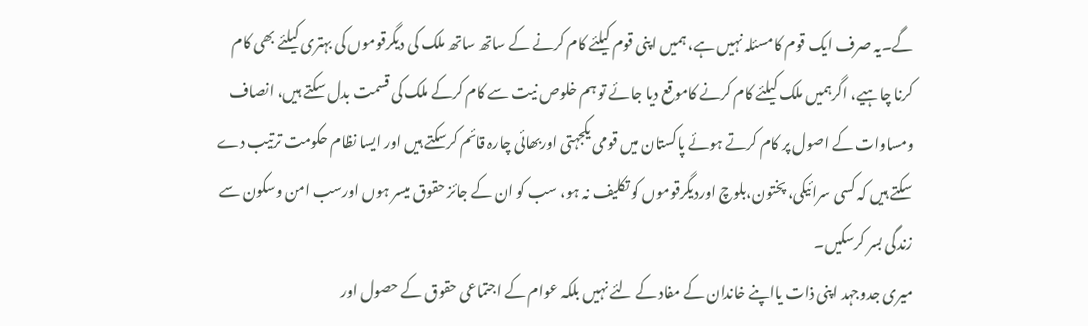گے۔یہ صرف ایک قوم کامسئلہ نہیں ہے، ہمیں اپنی قوم کیلئے کام کرنے کے ساتھ ساتھ ملک کی دیگرقوموں کی بہتری کیلئے بھی کام کرنا چاہیے، اگرہمیں ملک کیلئے کام کرنے کاموقع دیا جائے تو ہم خلوص نیت سے کام کرکے ملک کی قسمت بدل سکتے ہیں، انصاف ومساوات کے اصول پر کام کرتے ہوئے پاکستان میں قومی یکجہتی اوربھائی چارہ قائم کرسکتے ہیں اور ایسا نظام حکومت ترتیب دے سکتے ہیں کہ کسی سرائیکی، پختون،بلوچ اوردیگرقوموں کو تکلیف نہ ہو، سب کو ان کے جائز حقوق میسر ہوں اورسب امن وسکون سے زندگی بسر کرسکیں۔
میری جدوجہد اپنی ذات یااپنے خاندان کے مفاد کے لئے نہیں بلکہ عوام کے اجتماعی حقوق کے حصول اور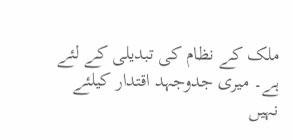ملک کے نظام کی تبدیلی کے لئے ہے۔ میری جدوجہد اقتدار کیلئے نہیں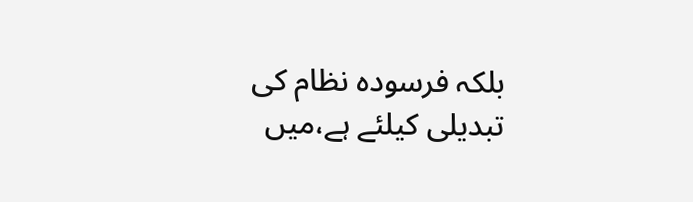بلکہ فرسودہ نظام کی تبدیلی کیلئے ہے،میں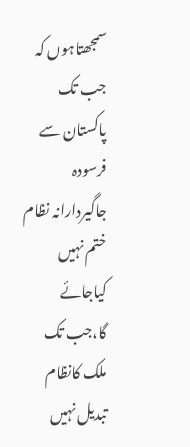سمجھتاہوں کہ جب تک پاکستان سے فرسودہ جاگیردارانہ نظام ختم نہیں کیاجائے گا،جب تک ملک کانظام تبدیل نہیں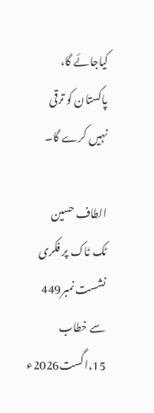کیاجائے گا،  پاکستان کو ترقی نہیں کرے گا۔

الطاف حسین
ٹک ٹاک پر فکری نشست نمبر449 سے خطاب
15،اگست2026ء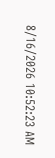8/16/2026 10:52:23 AM